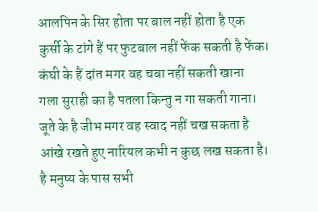आलपिन के सिर होता पर बाल नहीं होता है एक
कुर्सी के टांगे हैं पर फुटबाल नहीं फेंक सकती है फेंक।
कंघी के हैं दांत मगर वह चबा नहीं सकती खाना
गला सुराही का है पतला किन्तु न गा सकती गाना।
जूते के है जीभ मगर वह स्वाद नहीं चख सकता है
आंखे रखते हुए नारियल कभी न कुछ लख सकता है।
है मनुष्य के पास सभी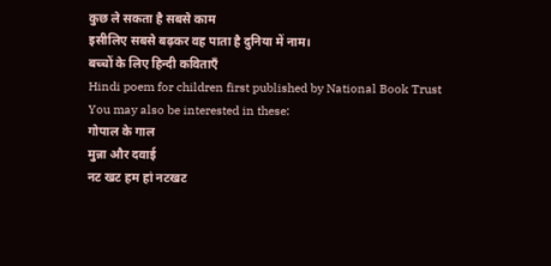कुछ ले सकता है सबसे काम
इसीलिए सबसे बढ़कर वह पाता है दुनिया में नाम।
बच्चों के लिए हिन्दी कविताएँ
Hindi poem for children first published by National Book Trust
You may also be interested in these:
गोपाल के गाल
मुन्ना और दवाई
नट खट हम हां नटखट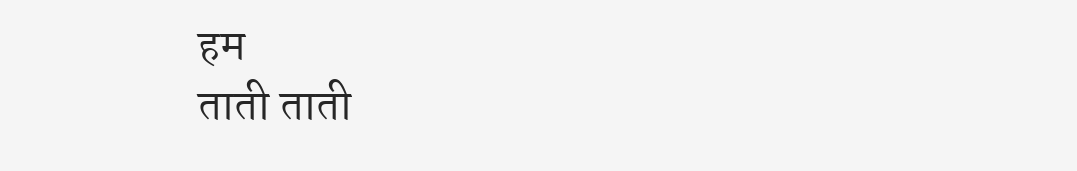हम
ताती ताती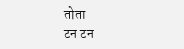तोता
टन टन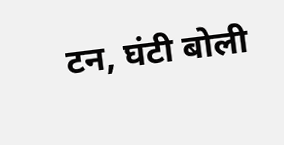टन, घंटी बोली